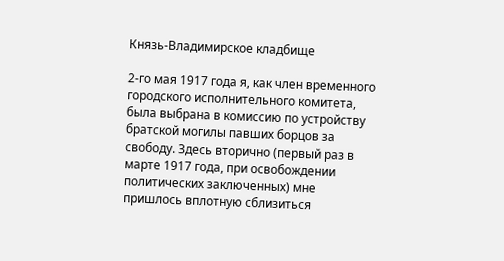Князь-Владимирское кладбище

2-го мая 1917 года я, как член временного городского исполнительного комитета, была выбрана в комиссию по устройству братской могилы павших борцов за свободу. Здесь вторично (первый раз в марте 1917 года, при освобождении политических заключенных) мне пришлось вплотную сблизиться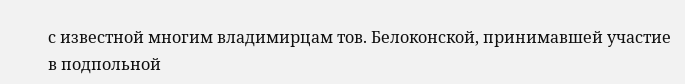с известной многим владимирцам тов. Белоконской, принимавшей участие в подпольной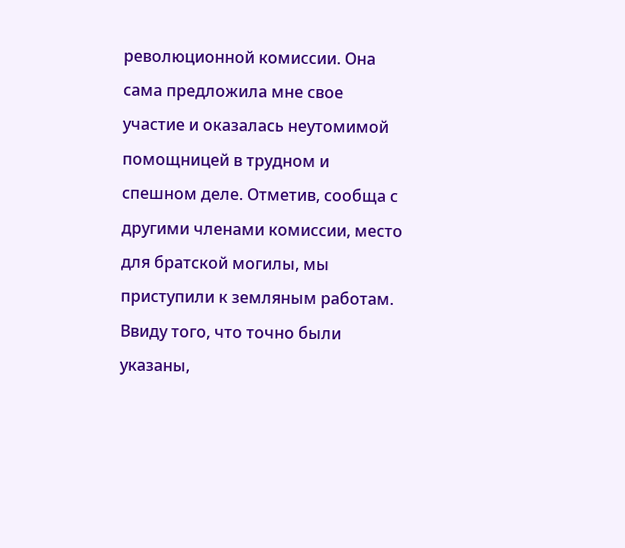революционной комиссии. Она сама предложила мне свое участие и оказалась неутомимой помощницей в трудном и спешном деле. Отметив, сообща с другими членами комиссии, место для братской могилы, мы приступили к земляным работам. Ввиду того, что точно были указаны,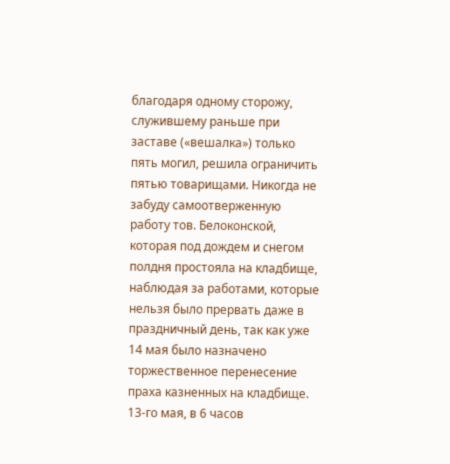благодаря одному сторожу, служившему раньше при заставе («вешалка») только пять могил, решила ограничить пятью товарищами. Никогда не забуду самоотверженную работу тов. Белоконской, которая под дождем и снегом полдня простояла на кладбище, наблюдая за работами, которые нельзя было прервать даже в праздничный день, так как уже 14 мая было назначено торжественное перенесение праха казненных на кладбище. 13-го мая, в 6 часов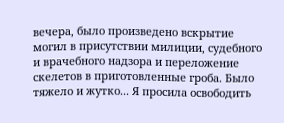вечера, было произведено вскрытие могил в присутствии милиции, судебного и врачебного надзора и переложение скелетов в приготовленные гроба. Было тяжело и жутко... Я просила освободить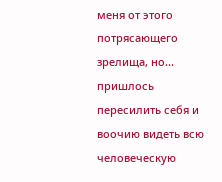меня от этого потрясающего зрелища, но... пришлось пересилить себя и воочию видеть всю человеческую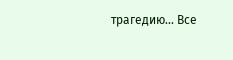трагедию... Все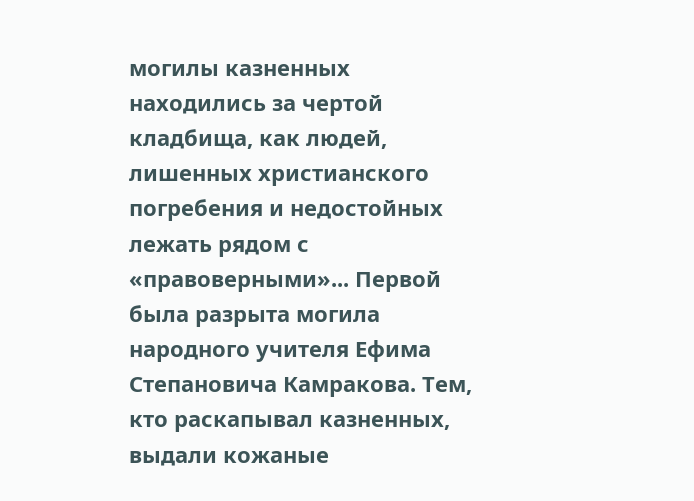могилы казненных находились за чертой кладбища, как людей, лишенных христианского погребения и недостойных лежать рядом с «правоверными»... Первой была разрыта могила народного учителя Ефима Степановича Камракова. Тем, кто раскапывал казненных, выдали кожаные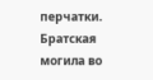перчатки. Братская могила во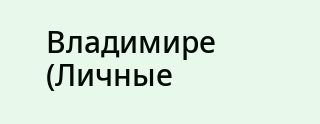Владимире (Личные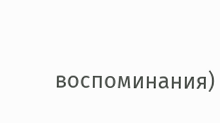воспоминания)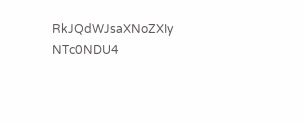RkJQdWJsaXNoZXIy NTc0NDU4